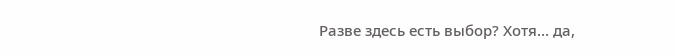Разве здесь есть выбор? Хотя… да,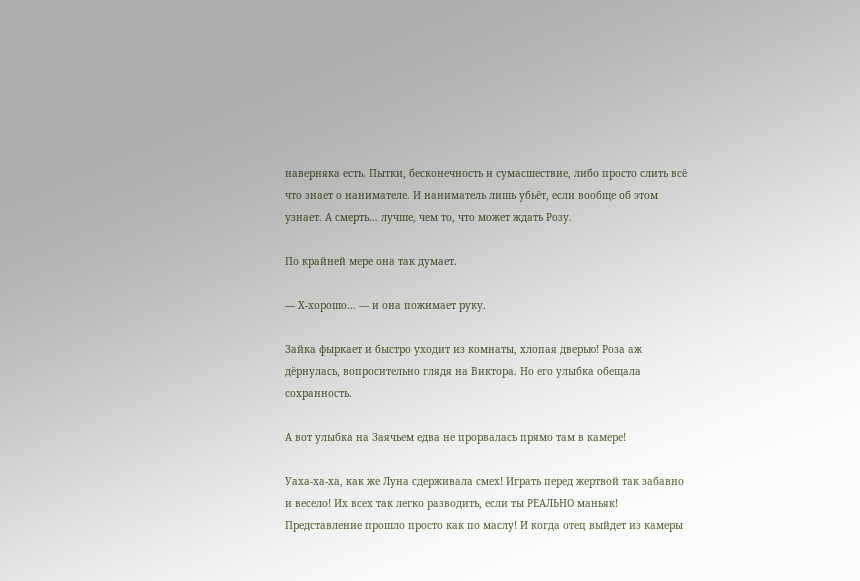наверняка есть. Пытки, бесконечность и сумасшествие, либо просто слить всё что знает о нанимателе. И наниматель лишь убьёт, если вообще об этом узнает. А смерть… лучше, чем то, что может ждать Розу.

По крайней мере она так думает.

— Х-хорошо… — и она пожимает руку.

Зайка фыркает и быстро уходит из комнаты, хлопая дверью! Роза аж дёрнулась, вопросительно глядя на Виктора. Но его улыбка обещала сохранность.

А вот улыбка на Заячьем едва не прорвалась прямо там в камере!

Уаха-ха-ха, как же Луна сдерживала смех! Играть перед жертвой так забавно и весело! Их всех так легко разводить, если ты РЕАЛЬНО маньяк! Представление прошло просто как по маслу! И когда отец выйдет из камеры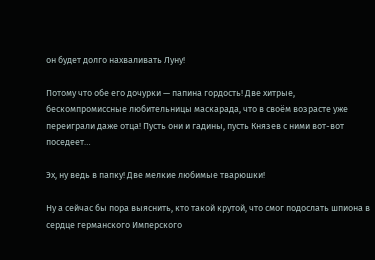он будет долго нахваливать Луну!

Потому что обе его дочурки — папина гордость! Две хитрые, бескомпромиссные любительницы маскарада, что в своём возрасте уже переиграли даже отца! Пусть они и гадины, пусть Князев с ними вот-вот поседеет…

Эх, ну ведь в папку! Две мелкие любимые тварюшки!

Ну а сейчас бы пора выяснить, кто такой крутой, что смог подослать шпиона в сердце германского Имперского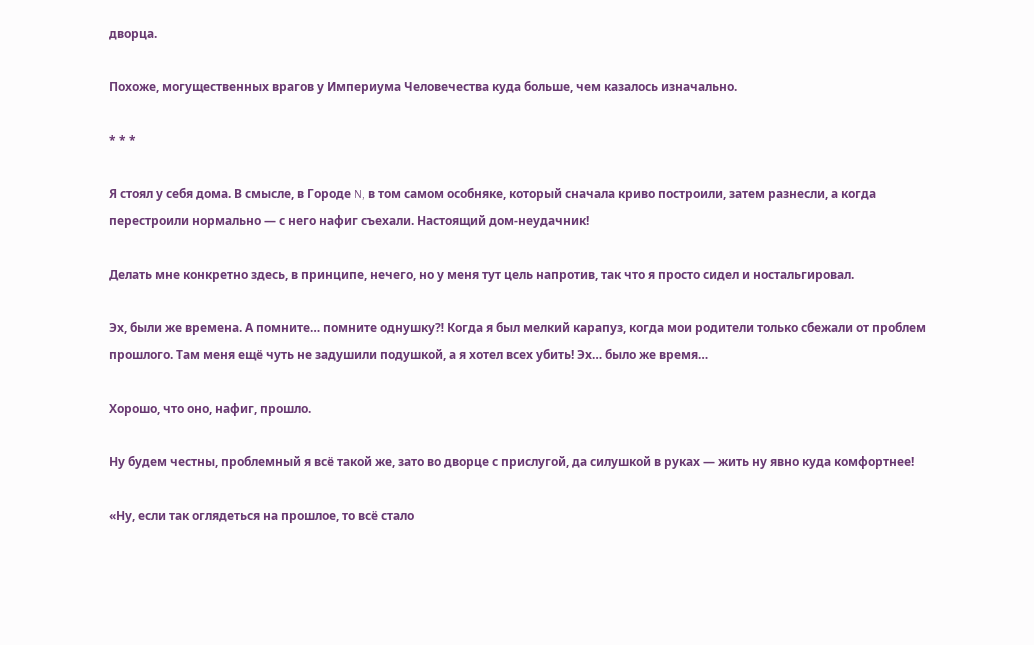дворца.

Похоже, могущественных врагов у Империума Человечества куда больше, чем казалось изначально.

* * *

Я стоял у себя дома. В смысле, в Городе N, в том самом особняке, который сначала криво построили, затем разнесли, а когда перестроили нормально — с него нафиг съехали. Настоящий дом-неудачник!

Делать мне конкретно здесь, в принципе, нечего, но у меня тут цель напротив, так что я просто сидел и ностальгировал.

Эх, были же времена. А помните… помните однушку⁈ Когда я был мелкий карапуз, когда мои родители только сбежали от проблем прошлого. Там меня ещё чуть не задушили подушкой, а я хотел всех убить! Эх… было же время…

Хорошо, что оно, нафиг, прошло.

Ну будем честны, проблемный я всё такой же, зато во дворце с прислугой, да силушкой в руках — жить ну явно куда комфортнее!

«Ну, если так оглядеться на прошлое, то всё стало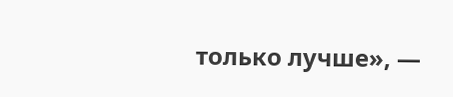только лучше», —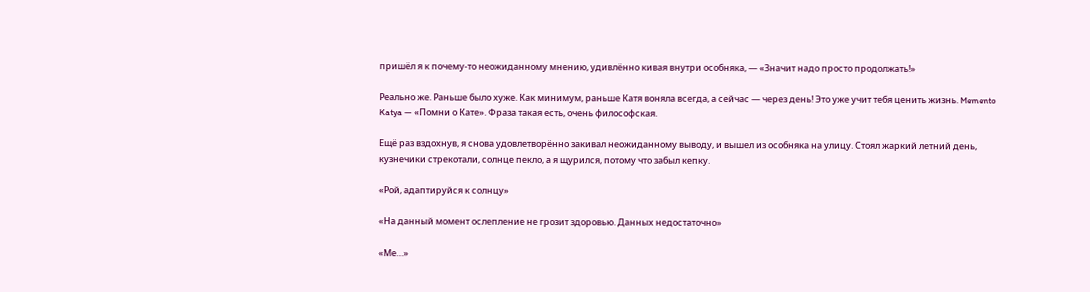пришёл я к почему-то неожиданному мнению, удивлённо кивая внутри особняка, — «Значит надо просто продолжать!»

Реально же. Раньше было хуже. Как минимум, раньше Катя воняла всегда, а сейчас — через день! Это уже учит тебя ценить жизнь. Memento Katya — «Помни о Кате». Фраза такая есть, очень философская.

Ещё раз вздохнув, я снова удовлетворённо закивал неожиданному выводу, и вышел из особняка на улицу. Стоял жаркий летний день, кузнечики стрекотали, солнце пекло, а я щурился, потому что забыл кепку.

«Рой, адаптируйся к солнцу»

«На данный момент ослепление не грозит здоровью. Данных недостаточно»

«Ме…»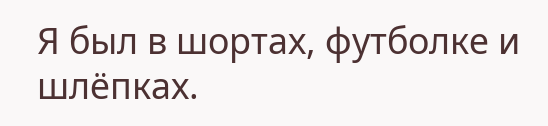Я был в шортах, футболке и шлёпках.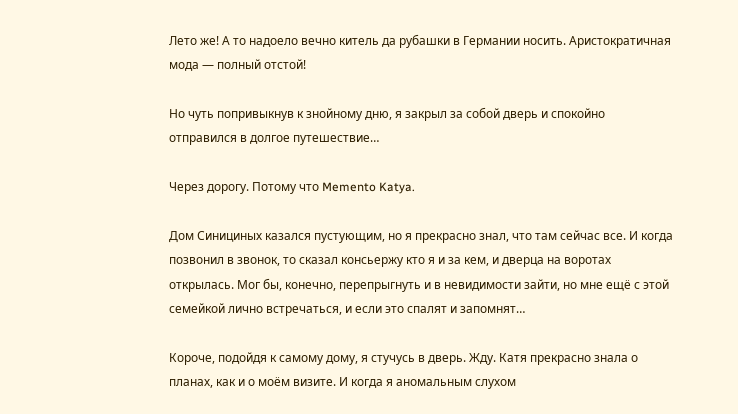Лето же! А то надоело вечно китель да рубашки в Германии носить. Аристократичная мода — полный отстой!

Но чуть попривыкнув к знойному дню, я закрыл за собой дверь и спокойно отправился в долгое путешествие…

Через дорогу. Потому что Memento Katya.

Дом Синициных казался пустующим, но я прекрасно знал, что там сейчас все. И когда позвонил в звонок, то сказал консьержу кто я и за кем, и дверца на воротах открылась. Мог бы, конечно, перепрыгнуть и в невидимости зайти, но мне ещё с этой семейкой лично встречаться, и если это спалят и запомнят…

Короче, подойдя к самому дому, я стучусь в дверь. Жду. Катя прекрасно знала о планах, как и о моём визите. И когда я аномальным слухом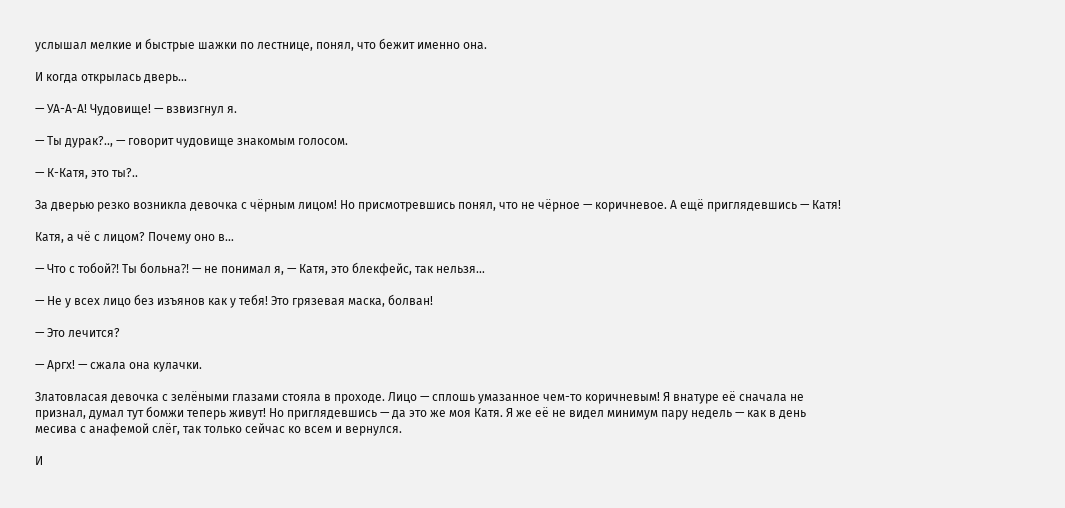услышал мелкие и быстрые шажки по лестнице, понял, что бежит именно она.

И когда открылась дверь…

— УА-А-А! Чудовище! — взвизгнул я.

— Ты дурак?.., — говорит чудовище знакомым голосом.

— К-Катя, это ты?..

За дверью резко возникла девочка с чёрным лицом! Но присмотревшись понял, что не чёрное — коричневое. А ещё приглядевшись — Катя!

Катя, а чё с лицом? Почему оно в…

— Что с тобой⁈ Ты больна⁈ — не понимал я, — Катя, это блекфейс, так нельзя…

— Не у всех лицо без изъянов как у тебя! Это грязевая маска, болван!

— Это лечится?

— Аргх! — сжала она кулачки.

Златовласая девочка с зелёными глазами стояла в проходе. Лицо — сплошь умазанное чем-то коричневым! Я внатуре её сначала не признал, думал тут бомжи теперь живут! Но приглядевшись — да это же моя Катя. Я же её не видел минимум пару недель — как в день месива с анафемой слёг, так только сейчас ко всем и вернулся.

И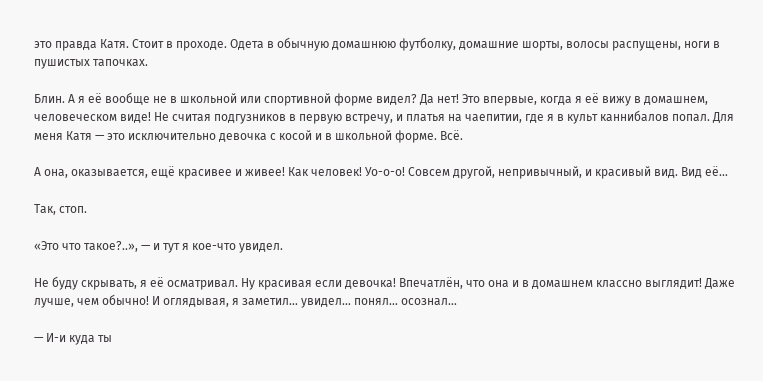это правда Катя. Стоит в проходе. Одета в обычную домашнюю футболку, домашние шорты, волосы распущены, ноги в пушистых тапочках.

Блин. А я её вообще не в школьной или спортивной форме видел? Да нет! Это впервые, когда я её вижу в домашнем, человеческом виде! Не считая подгузников в первую встречу, и платья на чаепитии, где я в культ каннибалов попал. Для меня Катя — это исключительно девочка с косой и в школьной форме. Всё.

А она, оказывается, ещё красивее и живее! Как человек! Уо-о-о! Совсем другой, непривычный, и красивый вид. Вид её…

Так, стоп.

«Это что такое?..», — и тут я кое-что увидел.

Не буду скрывать, я её осматривал. Ну красивая если девочка! Впечатлён, что она и в домашнем классно выглядит! Даже лучше, чем обычно! И оглядывая, я заметил… увидел… понял… осознал…

— И-и куда ты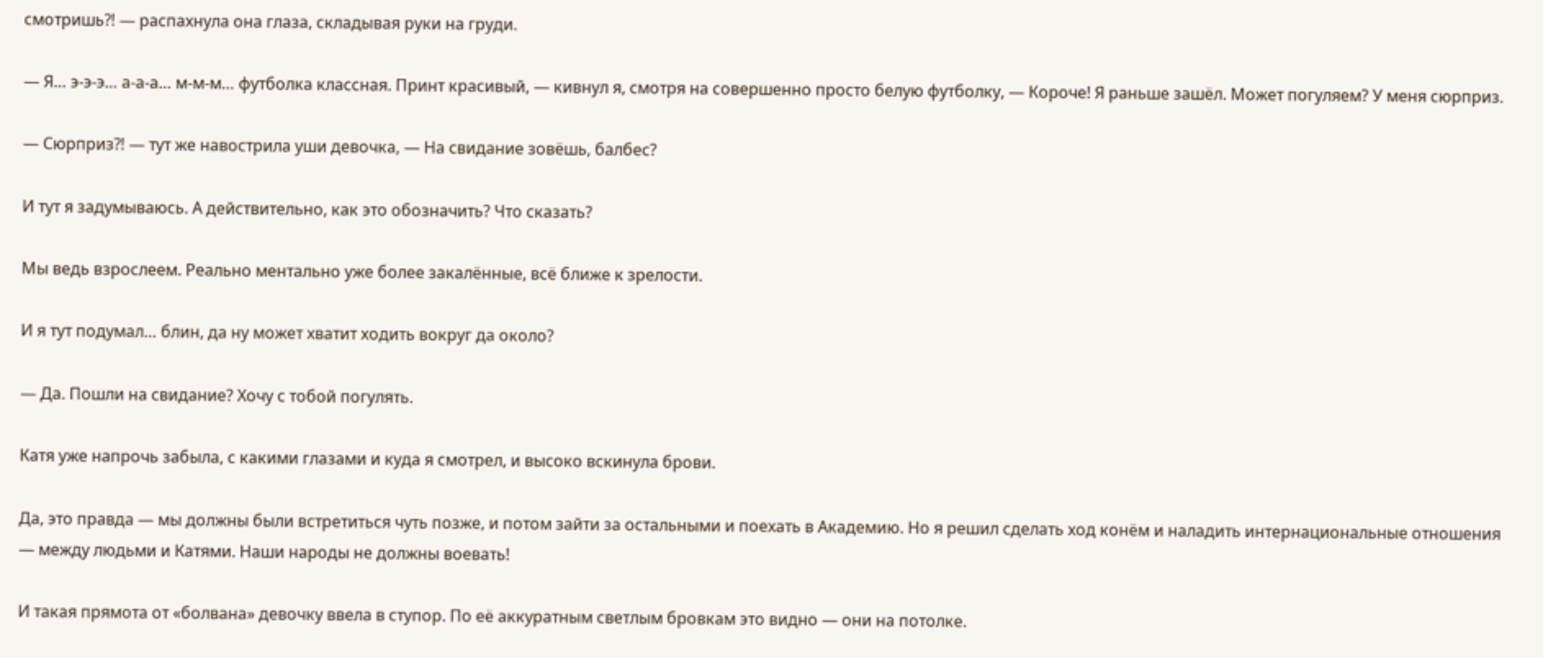смотришь⁈ — распахнула она глаза, складывая руки на груди.

— Я… э-э-э… а-а-а… м-м-м… футболка классная. Принт красивый, — кивнул я, смотря на совершенно просто белую футболку, — Короче! Я раньше зашёл. Может погуляем? У меня сюрприз.

— Сюрприз⁈ — тут же навострила уши девочка, — На свидание зовёшь, балбес?

И тут я задумываюсь. А действительно, как это обозначить? Что сказать?

Мы ведь взрослеем. Реально ментально уже более закалённые, всё ближе к зрелости.

И я тут подумал… блин, да ну может хватит ходить вокруг да около?

— Да. Пошли на свидание? Хочу с тобой погулять.

Катя уже напрочь забыла, с какими глазами и куда я смотрел, и высоко вскинула брови.

Да, это правда — мы должны были встретиться чуть позже, и потом зайти за остальными и поехать в Академию. Но я решил сделать ход конём и наладить интернациональные отношения — между людьми и Катями. Наши народы не должны воевать!

И такая прямота от «болвана» девочку ввела в ступор. По её аккуратным светлым бровкам это видно — они на потолке.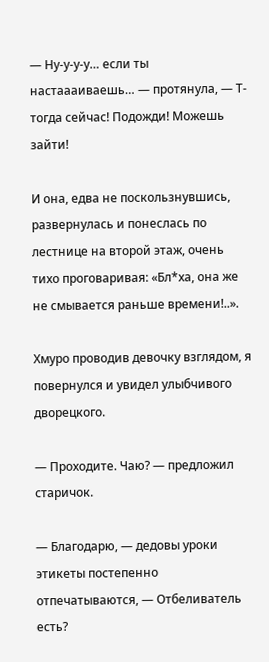— Ну-у-у-у… если ты настаааиваешь… — протянула, — Т-тогда сейчас! Подожди! Можешь зайти!

И она, едва не поскользнувшись, развернулась и понеслась по лестнице на второй этаж, очень тихо проговаривая: «Бл*ха, она же не смывается раньше времени!..».

Хмуро проводив девочку взглядом, я повернулся и увидел улыбчивого дворецкого.

— Проходите. Чаю? — предложил старичок.

— Благодарю, — дедовы уроки этикеты постепенно отпечатываются, — Отбеливатель есть?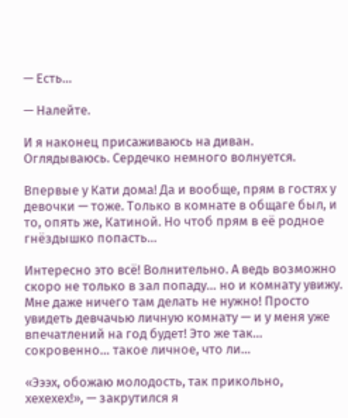— Есть…

— Налейте.

И я наконец присаживаюсь на диван. Оглядываюсь. Сердечко немного волнуется.

Впервые у Кати дома! Да и вообще, прям в гостях у девочки — тоже. Только в комнате в общаге был, и то, опять же, Катиной. Но чтоб прям в её родное гнёздышко попасть…

Интересно это всё! Волнительно. А ведь возможно скоро не только в зал попаду… но и комнату увижу. Мне даже ничего там делать не нужно! Просто увидеть девчачью личную комнату — и у меня уже впечатлений на год будет! Это же так… сокровенно… такое личное, что ли…

«Эээх, обожаю молодость, так прикольно, хехехех!», — закрутился я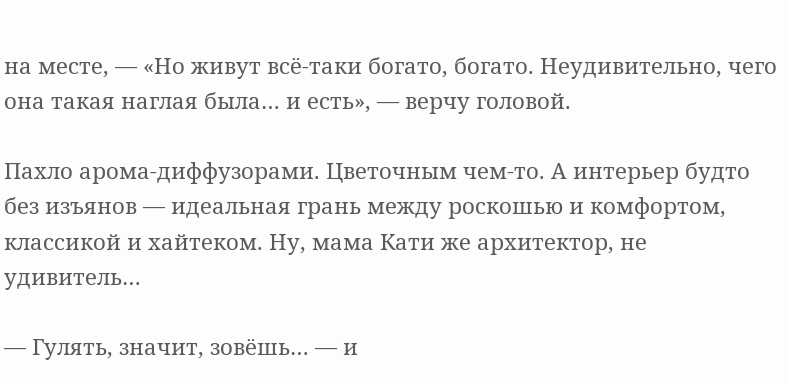на месте, — «Но живут всё-таки богато, богато. Неудивительно, чего она такая наглая была… и есть», — верчу головой.

Пахло арома-диффузорами. Цветочным чем-то. А интерьер будто без изъянов — идеальная грань между роскошью и комфортом, классикой и хайтеком. Ну, мама Кати же архитектор, не удивитель…

— Гулять, значит, зовёшь… — и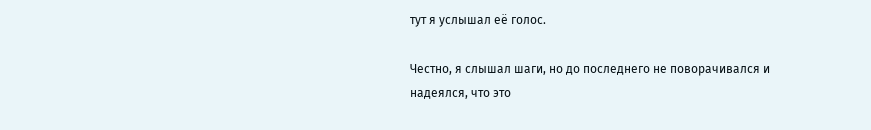тут я услышал её голос.

Честно, я слышал шаги, но до последнего не поворачивался и надеялся, что это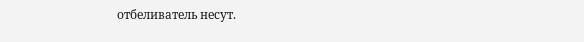отбеливатель несут.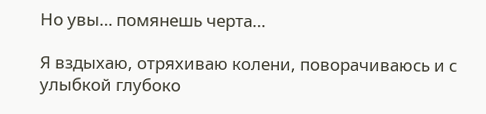Но увы… помянешь черта…

Я вздыхаю, отряхиваю колени, поворачиваюсь и с улыбкой глубоко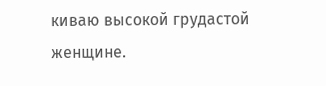киваю высокой грудастой женщине.